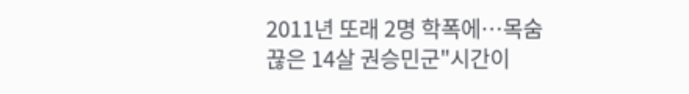2011년 또래 2명 학폭에…목숨끊은 14살 권승민군"시간이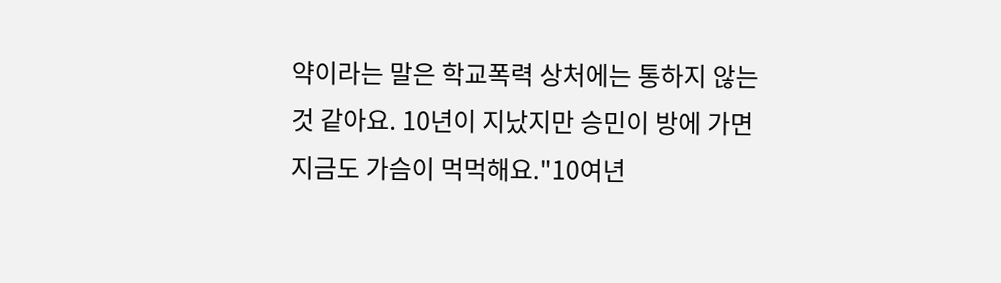약이라는 말은 학교폭력 상처에는 통하지 않는 것 같아요. 10년이 지났지만 승민이 방에 가면 지금도 가슴이 먹먹해요."10여년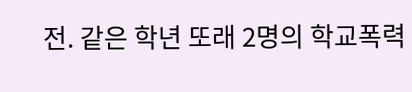전. 같은 학년 또래 2명의 학교폭력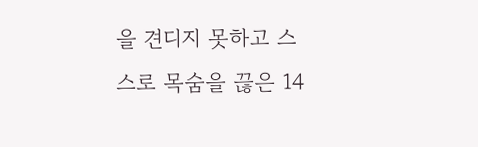을 견디지 못하고 스스로 목숨을 끊은 14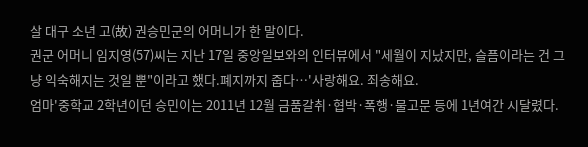살 대구 소년 고(故) 권승민군의 어머니가 한 말이다.
권군 어머니 임지영(57)씨는 지난 17일 중앙일보와의 인터뷰에서 "세월이 지났지만, 슬픔이라는 건 그냥 익숙해지는 것일 뿐"이라고 했다.폐지까지 줍다…'사랑해요. 죄송해요.
엄마'중학교 2학년이던 승민이는 2011년 12월 금품갈취·협박·폭행·물고문 등에 1년여간 시달렸다.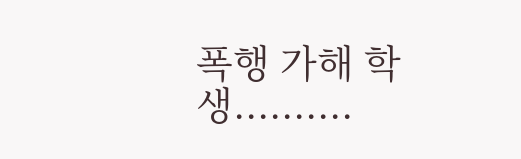폭행 가해 학생..........